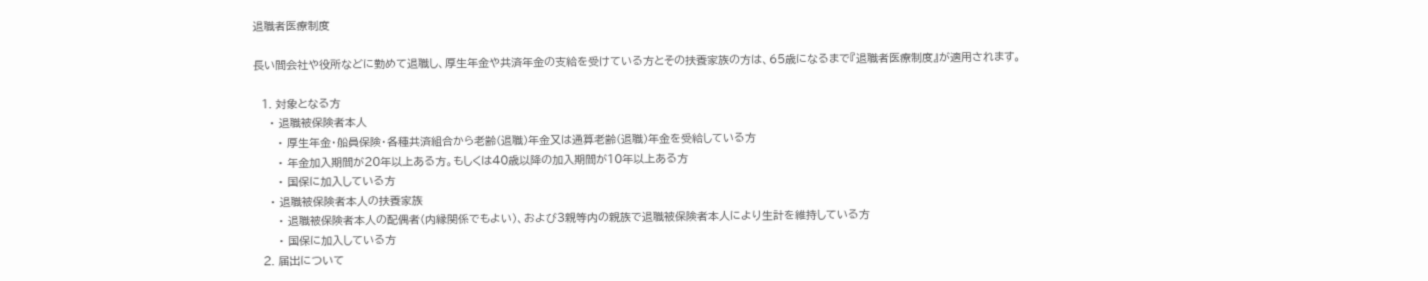退職者医療制度

長い間会社や役所などに勤めて退職し、厚生年金や共済年金の支給を受けている方とその扶養家族の方は、65歳になるまで『退職者医療制度』が適用されます。

  1. 対象となる方
    • 退職被保険者本人
      • 厚生年金・船員保険・各種共済組合から老齢(退職)年金又は通算老齢(退職)年金を受給している方
      • 年金加入期間が20年以上ある方。もしくは40歳以降の加入期間が10年以上ある方
      • 国保に加入している方
    • 退職被保険者本人の扶養家族
      • 退職被保険者本人の配偶者(内縁関係でもよい)、および3親等内の親族で退職被保険者本人により生計を維持している方
      • 国保に加入している方
  2. 届出について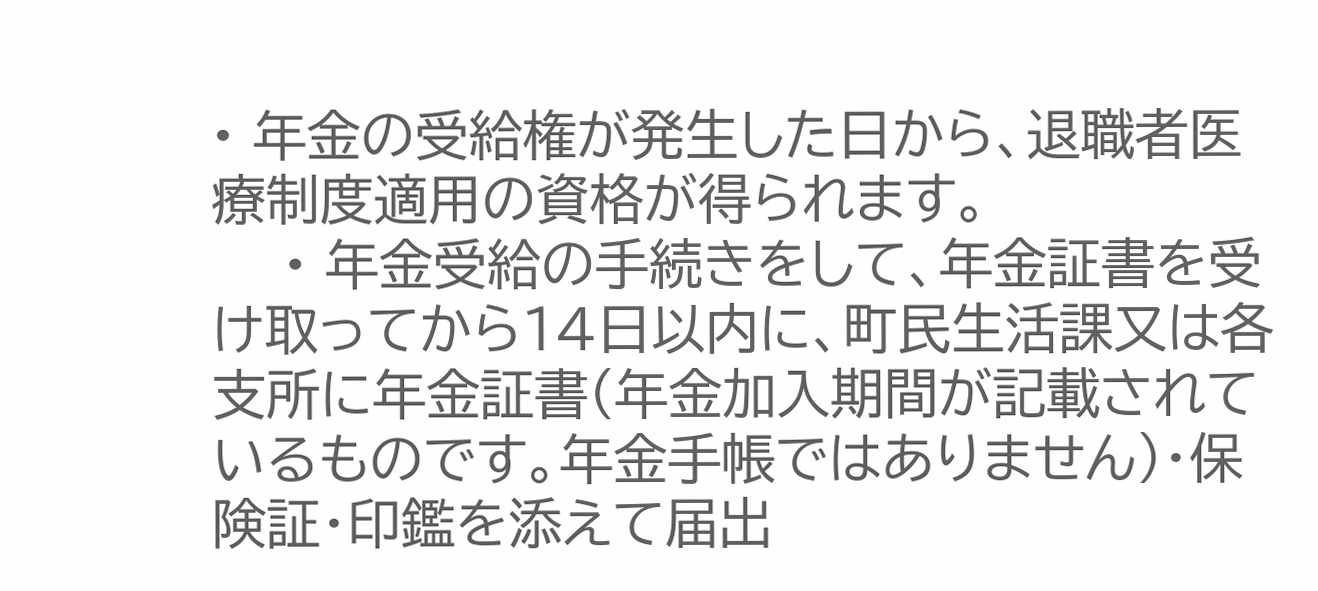• 年金の受給権が発生した日から、退職者医療制度適用の資格が得られます。
    • 年金受給の手続きをして、年金証書を受け取ってから14日以内に、町民生活課又は各支所に年金証書(年金加入期間が記載されているものです。年金手帳ではありません)・保険証・印鑑を添えて届出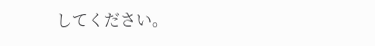してください。